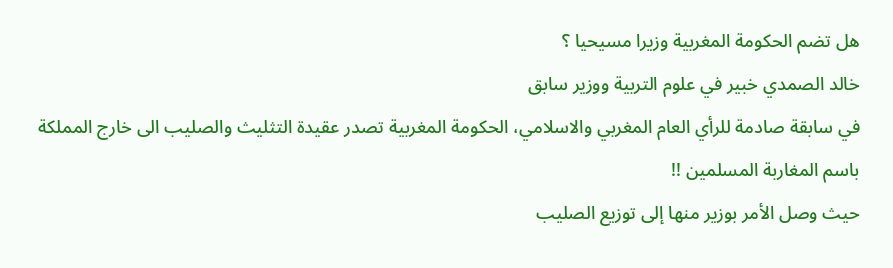هل تضم الحكومة المغربية وزيرا مسيحيا ؟
خالد الصمدي خبير في علوم التربية ووزير سابق
في سابقة صادمة للرأي العام المغربي والاسلامي، الحكومة المغربية تصدر عقيدة التثليث والصليب الى خارج المملكة باسم المغاربة المسلمين !!
حيث وصل الأمر بوزير منها إلى توزيع الصليب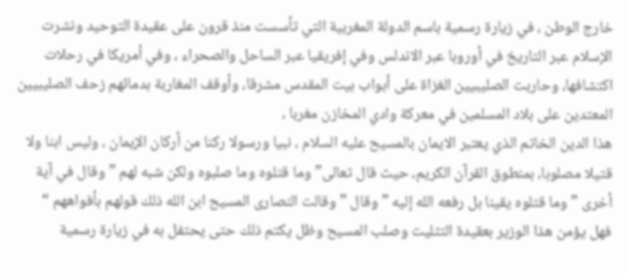خارج الوطن ، في زيارة رسمية باسم الدولة المغربية التي تأسست منذ قرون على عقيدة التوحيد ونشرت الإسلام عبر التاريخ في أوروبا عبر الاندلس وفي إفريقيا عبر الساحل والصحراء ، وفي أمريكا في رحلات اكتشافها، وحاربت الصليبيين الغزاة على أبواب بيت المقدس مشرقا، وأوقف المغاربة بدمائهم زحف الصليبيين المعتدين على بلاد المسلمين في معركة وادي المخازن مغربا ،
هذا الدين الخاتم الذي يعتبر الايمان بالمسيح عليه السلام ، نبيا ورسولا ركنا من أركان الإيمان ، وليس ابنا ولا قتيلا مصلوبا، بمنطوق القرآن الكريم، حيث قال تعالى” وما قتلوه وما صلبوه ولكن شبه لهم ” وقال في آية أخرى ” وما قتلوه يقينا بل رفعه الله إليه ” وقال ” وقالت النصارى المسيح ابن الله ذلك قولهم بأفواههم “
فهل يؤمن هذا الوزير بعقيدة التثليت وصلب المسيح وظل يكتم ذلك حتى يحتفل به في زيارة رسمية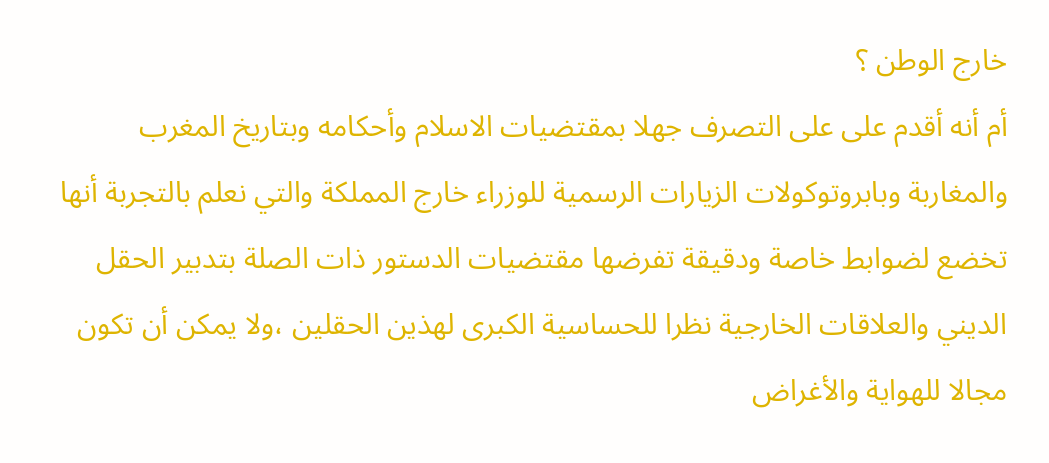خارج الوطن ؟
أم أنه أقدم على على التصرف جهلا بمقتضيات الاسلام وأحكامه وبتاريخ المغرب والمغاربة وبابروتوكولات الزيارات الرسمية للوزراء خارج المملكة والتي نعلم بالتجربة أنها تخضع لضوابط خاصة ودقيقة تفرضها مقتضيات الدستور ذات الصلة بتدبير الحقل الديني والعلاقات الخارجية نظرا للحساسية الكبرى لهذين الحقلين ،ولا يمكن أن تكون مجالا للهواية والأغراض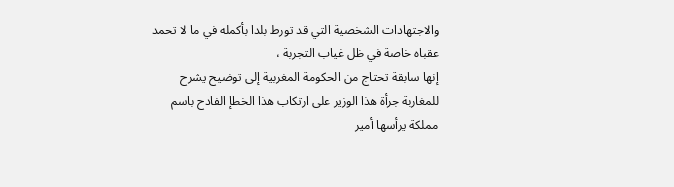والاجتهادات الشخصية التي قد تورط بلدا بأكمله في ما لا تحمد عقباه خاصة في ظل غياب التجربة ،
إنها سابقة تحتاج من الحكومة المغربية إلى توضيح يشرح للمغاربة جرأة هذا الوزير على ارتكاب هذا الخطإ الفادح باسم مملكة يرأسها أمير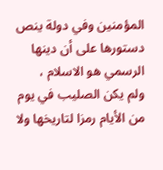المؤمنين وفي دولة ينص دستورها على أن دينها الرسمي هو الاسلام ،
ولم يكن الصليب في يوم من الأيام رمزا لتاريخها ولا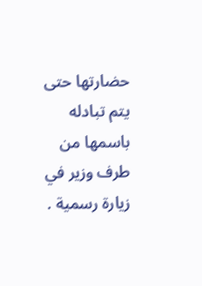حضارتها حتى يتم تبادله باسمها من طرف وزير في زيارة رسمية .